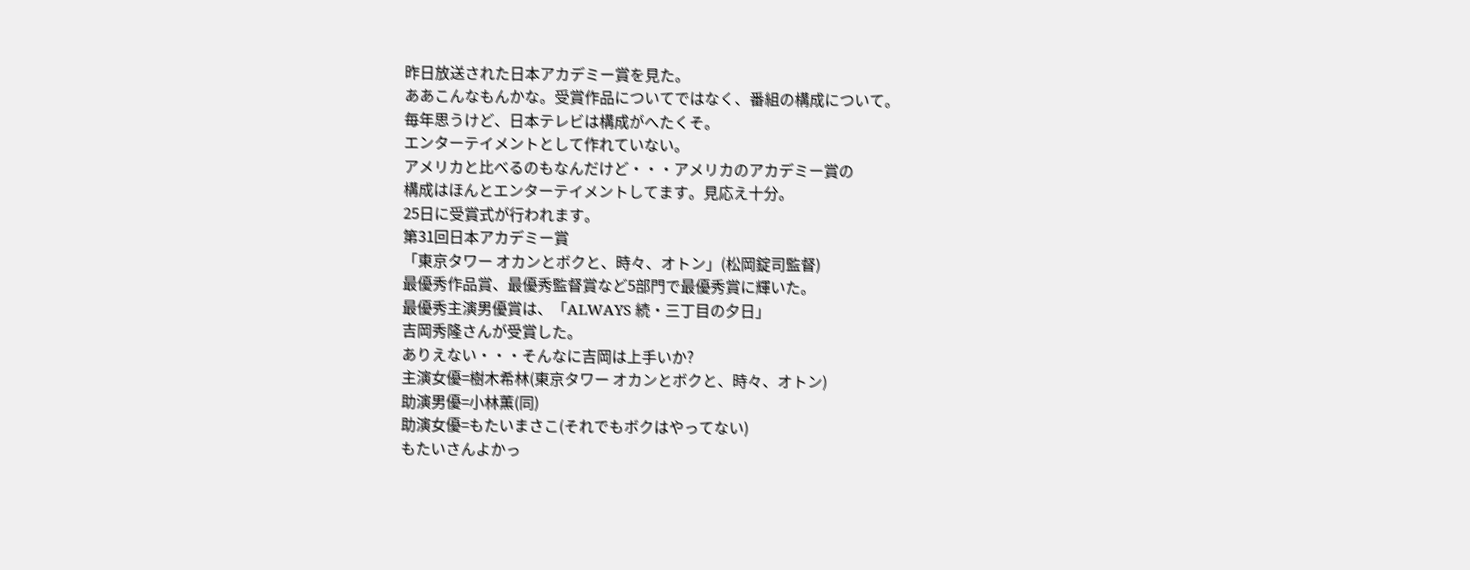昨日放送された日本アカデミー賞を見た。
ああこんなもんかな。受賞作品についてではなく、番組の構成について。
毎年思うけど、日本テレビは構成がへたくそ。
エンターテイメントとして作れていない。
アメリカと比べるのもなんだけど・・・アメリカのアカデミー賞の
構成はほんとエンターテイメントしてます。見応え十分。
25日に受賞式が行われます。
第31回日本アカデミー賞
「東京タワー オカンとボクと、時々、オトン」(松岡錠司監督)
最優秀作品賞、最優秀監督賞など5部門で最優秀賞に輝いた。
最優秀主演男優賞は、「ALWAYS 続・三丁目の夕日」
吉岡秀隆さんが受賞した。
ありえない・・・そんなに吉岡は上手いか?
主演女優=樹木希林(東京タワー オカンとボクと、時々、オトン)
助演男優=小林薫(同)
助演女優=もたいまさこ(それでもボクはやってない)
もたいさんよかっ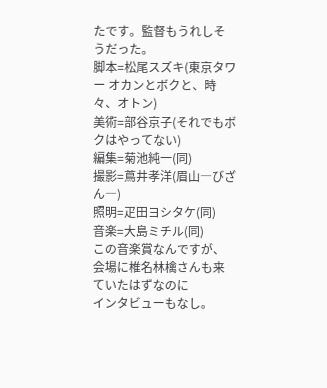たです。監督もうれしそうだった。
脚本=松尾スズキ(東京タワー オカンとボクと、時々、オトン)
美術=部谷京子(それでもボクはやってない)
編集=菊池純一(同)
撮影=蔦井孝洋(眉山―びざん―)
照明=疋田ヨシタケ(同)
音楽=大島ミチル(同)
この音楽賞なんですが、会場に椎名林檎さんも来ていたはずなのに
インタビューもなし。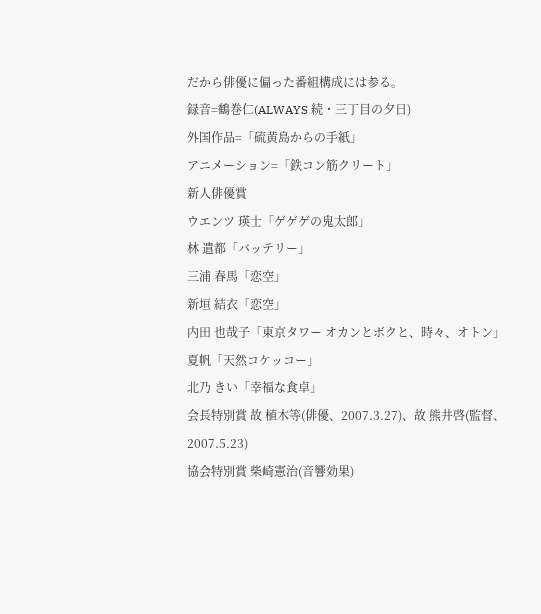だから俳優に偏った番組構成には参る。
録音=鶴巻仁(ALWAYS 続・三丁目の夕日)
外国作品=「硫黄島からの手紙」
アニメーション=「鉄コン筋クリート」
新人俳優賞
ウエンツ 瑛士「ゲゲゲの鬼太郎」
林 遣都「バッテリー」
三浦 春馬「恋空」
新垣 結衣「恋空」
内田 也哉子「東京タワー オカンとボクと、時々、オトン」
夏帆「天然コケッコー」
北乃 きい「幸福な食卓」
会長特別賞 故 植木等(俳優、2007.3.27)、故 熊井啓(監督、2007.5.23)
協会特別賞 柴崎憲治(音響効果)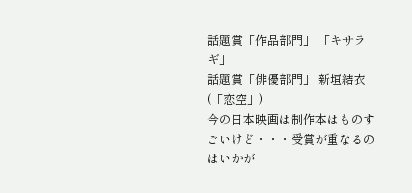話題賞「作品部門」 「キサラギ」
話題賞「俳優部門」 新垣結衣(「恋空」)
今の日本映画は制作本はものすごいけど・・・受賞が重なるのはいかが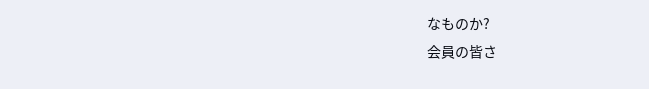なものか?
会員の皆さ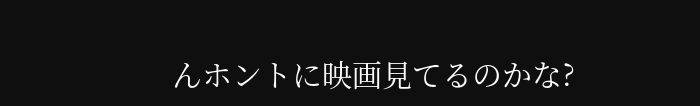んホントに映画見てるのかな?